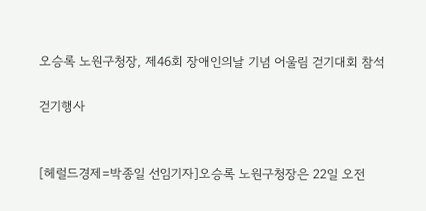오승록 노원구청장, 제46회 장애인의날 기념 어울림 걷기대회 참석

걷기행사


[헤럴드경제=박종일 선임기자]오승록 노원구청장은 22일 오전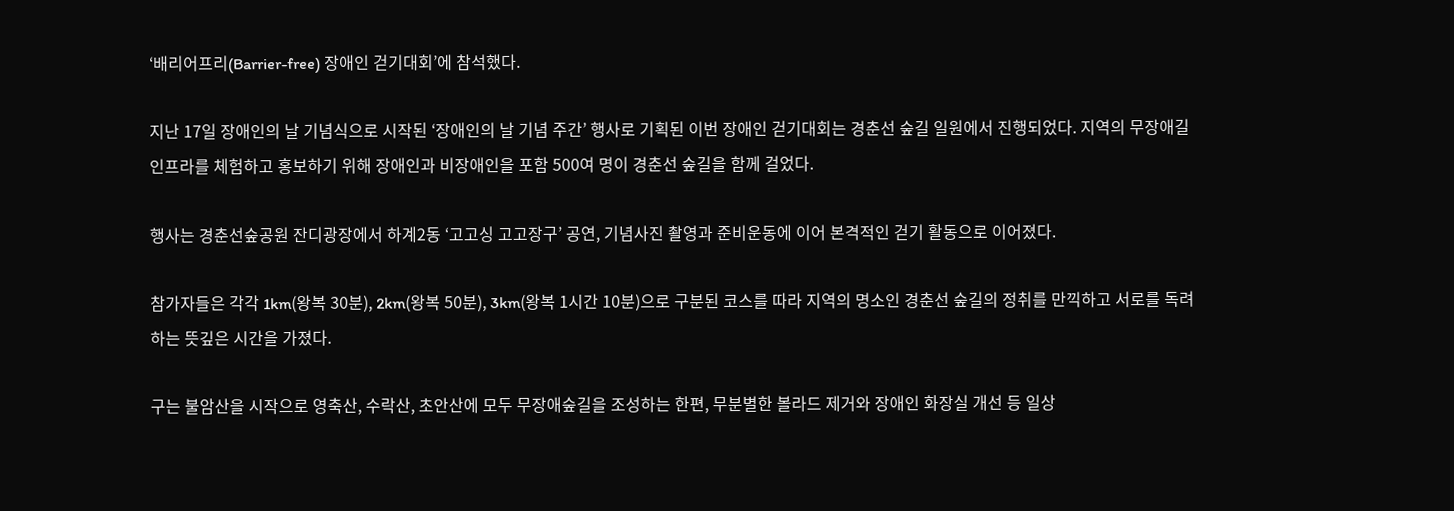‘배리어프리(Barrier-free) 장애인 걷기대회’에 참석했다.

지난 17일 장애인의 날 기념식으로 시작된 ‘장애인의 날 기념 주간’ 행사로 기획된 이번 장애인 걷기대회는 경춘선 숲길 일원에서 진행되었다. 지역의 무장애길 인프라를 체험하고 홍보하기 위해 장애인과 비장애인을 포함 500여 명이 경춘선 숲길을 함께 걸었다.

행사는 경춘선숲공원 잔디광장에서 하계2동 ‘고고싱 고고장구’ 공연, 기념사진 촬영과 준비운동에 이어 본격적인 걷기 활동으로 이어졌다.

참가자들은 각각 1km(왕복 30분), 2km(왕복 50분), 3km(왕복 1시간 10분)으로 구분된 코스를 따라 지역의 명소인 경춘선 숲길의 정취를 만끽하고 서로를 독려하는 뜻깊은 시간을 가졌다.

구는 불암산을 시작으로 영축산, 수락산, 초안산에 모두 무장애숲길을 조성하는 한편, 무분별한 볼라드 제거와 장애인 화장실 개선 등 일상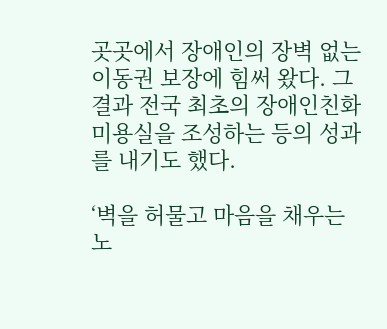곳곳에서 장애인의 장벽 없는 이동권 보장에 힘써 왔다. 그 결과 전국 최초의 장애인친화미용실을 조성하는 등의 성과를 내기도 했다.

‘벽을 허물고 마음을 채우는 노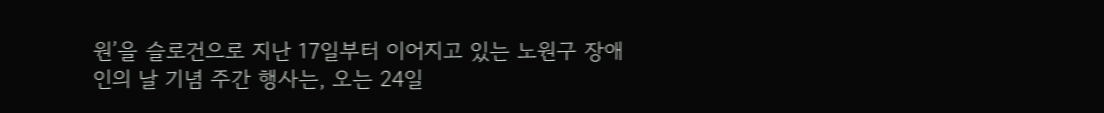원’을 슬로건으로 지난 17일부터 이어지고 있는 노원구 장애인의 날 기념 주간 행사는, 오는 24일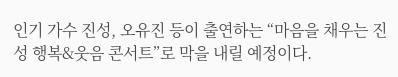인기 가수 진성, 오유진 등이 출연하는 “마음을 채우는 진성 행복&웃음 콘서트”로 막을 내릴 예정이다.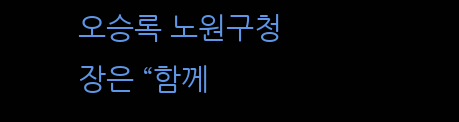오승록 노원구청장은 “함께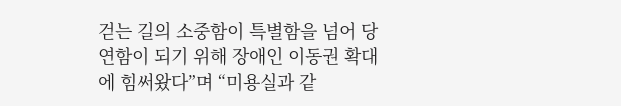걷는 길의 소중함이 특별함을 넘어 당연함이 되기 위해 장애인 이동권 확대에 힘써왔다”며 “미용실과 같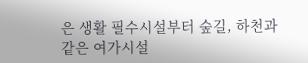은 생활 필수시설부터 숲길, 하천과 같은 여가시설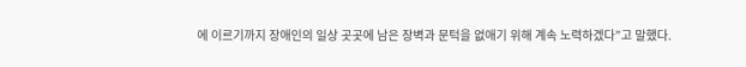에 이르기까지 장애인의 일상 곳곳에 남은 장벽과 문턱을 없애기 위해 계속 노력하겠다”고 말했다.